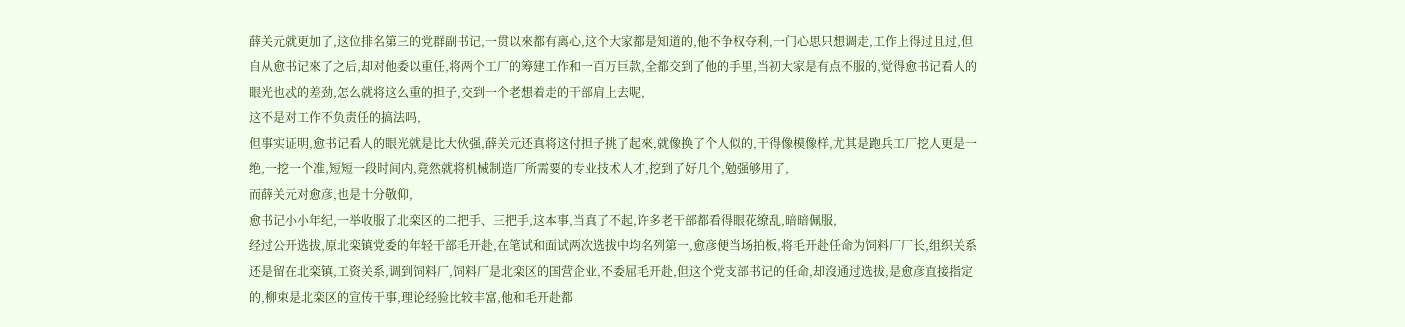薛关元就更加了,这位排名第三的党群副书记,一贯以來都有离心,这个大家都是知道的,他不争权夺利,一门心思只想调走,工作上得过且过,但自从愈书记來了之后,却对他委以重任,将两个工厂的筹建工作和一百万巨款,全都交到了他的手里,当初大家是有点不服的,觉得愈书记看人的眼光也忒的差劲,怎么就将这么重的担子,交到一个老想着走的干部肩上去呢,
这不是对工作不负责任的搞法吗,
但事实证明,愈书记看人的眼光就是比大伙强,薛关元还真将这付担子挑了起來,就像换了个人似的,干得像模像样,尤其是跑兵工厂挖人更是一绝,一挖一个准,短短一段时间内,竟然就将机械制造厂所需要的专业技术人才,挖到了好几个,勉强够用了,
而薛关元对愈彦,也是十分敬仰,
愈书记小小年纪,一举收服了北栾区的二把手、三把手,这本事,当真了不起,许多老干部都看得眼花缭乱,暗暗佩服,
经过公开选拔,原北栾镇党委的年轻干部毛开赴,在笔试和面试两次选拔中均名列第一,愈彦便当场拍板,将毛开赴任命为饲料厂厂长,组织关系还是留在北栾镇,工资关系,调到饲料厂,饲料厂是北栾区的国营企业,不委屈毛开赴,但这个党支部书记的任命,却沒通过选拔,是愈彦直接指定的,柳束是北栾区的宣传干事,理论经验比较丰富,他和毛开赴都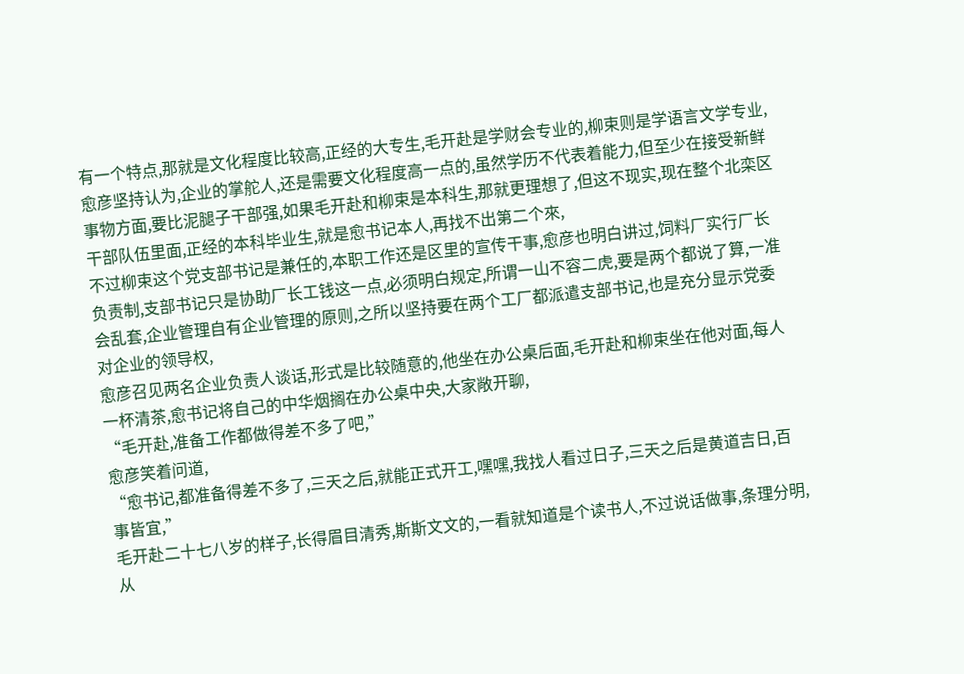有一个特点,那就是文化程度比较高,正经的大专生,毛开赴是学财会专业的,柳束则是学语言文学专业,
愈彦坚持认为,企业的掌舵人,还是需要文化程度高一点的,虽然学历不代表着能力,但至少在接受新鲜事物方面,要比泥腿子干部强,如果毛开赴和柳束是本科生,那就更理想了,但这不现实,现在整个北栾区干部队伍里面,正经的本科毕业生,就是愈书记本人,再找不出第二个來,
不过柳束这个党支部书记是兼任的,本职工作还是区里的宣传干事,愈彦也明白讲过,饲料厂实行厂长负责制,支部书记只是协助厂长工钱这一点,必须明白规定,所谓一山不容二虎,要是两个都说了算,一准会乱套,企业管理自有企业管理的原则,之所以坚持要在两个工厂都派遣支部书记,也是充分显示党委对企业的领导权,
愈彦召见两名企业负责人谈话,形式是比较随意的,他坐在办公桌后面,毛开赴和柳束坐在他对面,每人一杯清茶,愈书记将自己的中华烟搁在办公桌中央,大家敞开聊,
“毛开赴,准备工作都做得差不多了吧,”
愈彦笑着问道,
“愈书记,都准备得差不多了,三天之后,就能正式开工,嘿嘿,我找人看过日子,三天之后是黄道吉日,百事皆宜,”
毛开赴二十七八岁的样子,长得眉目清秀,斯斯文文的,一看就知道是个读书人,不过说话做事,条理分明,从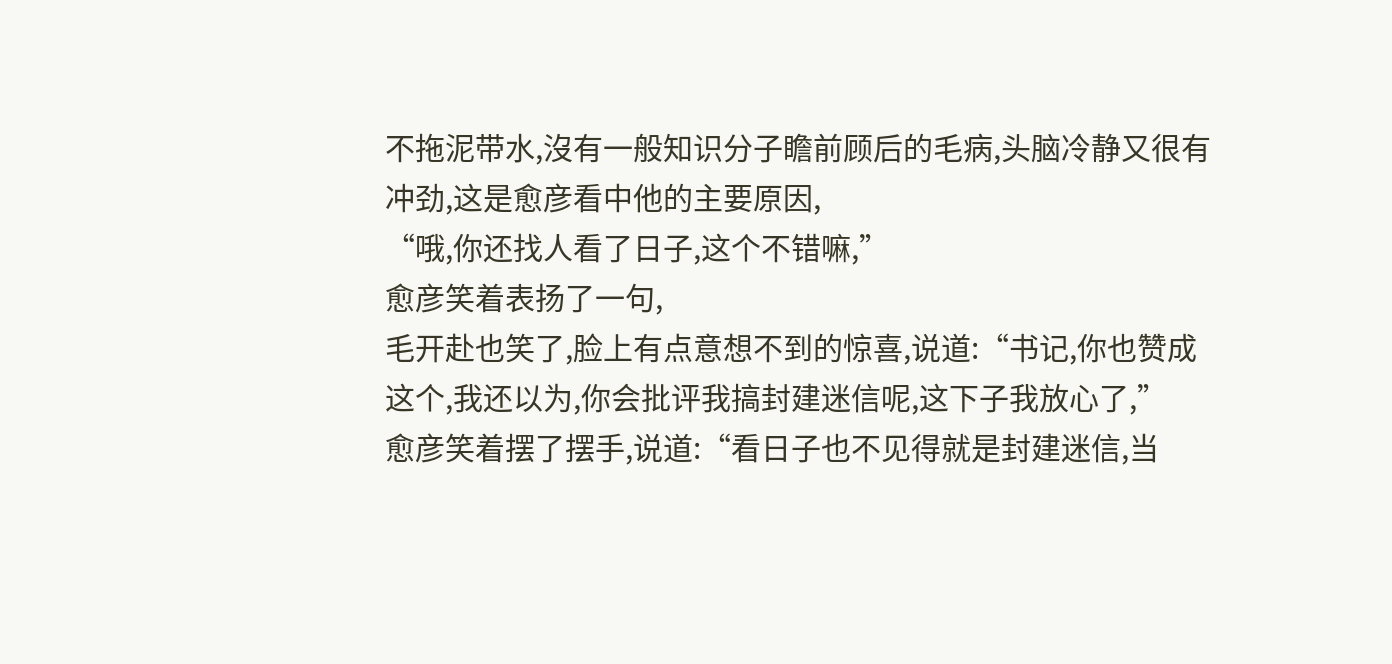不拖泥带水,沒有一般知识分子瞻前顾后的毛病,头脑冷静又很有冲劲,这是愈彦看中他的主要原因,
“哦,你还找人看了日子,这个不错嘛,”
愈彦笑着表扬了一句,
毛开赴也笑了,脸上有点意想不到的惊喜,说道:“书记,你也赞成这个,我还以为,你会批评我搞封建迷信呢,这下子我放心了,”
愈彦笑着摆了摆手,说道:“看日子也不见得就是封建迷信,当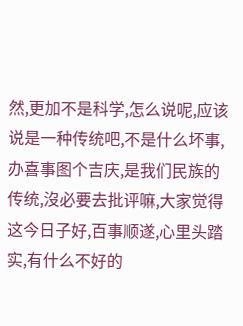然,更加不是科学,怎么说呢,应该说是一种传统吧,不是什么坏事,办喜事图个吉庆,是我们民族的传统,沒必要去批评嘛,大家觉得这今日子好,百事顺遂,心里头踏实,有什么不好的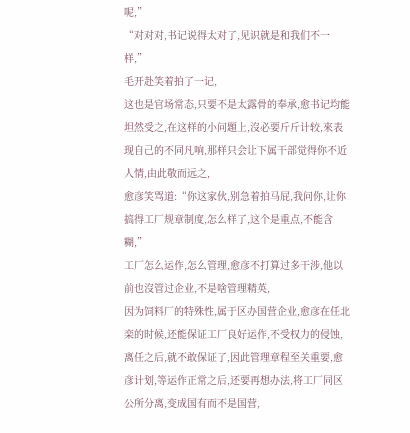呢,”
“对对对,书记说得太对了,见识就是和我们不一样,”
毛开赴笑着拍了一记,
这也是官场常态,只要不是太露骨的奉承,愈书记均能坦然受之,在这样的小问題上,沒必要斤斤计较,來表现自己的不同凡响,那样只会让下属干部觉得你不近人情,由此敬而远之,
愈彦笑骂道:“你这家伙,别急着拍马屁,我问你,让你搞得工厂规章制度,怎么样了,这个是重点,不能含糊,”
工厂怎么运作,怎么管理,愈彦不打算过多干涉,他以前也沒管过企业,不是啥管理精英,
因为饲料厂的特殊性,属于区办国营企业,愈彦在任北栾的时候,还能保证工厂良好运作,不受权力的侵蚀,离任之后,就不敢保证了,因此管理章程至关重要,愈彦计划,等运作正常之后,还要再想办法,将工厂同区公所分离,变成国有而不是国营,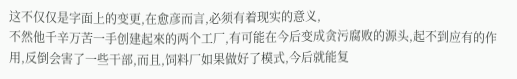这不仅仅是字面上的变更,在愈彦而言,必须有着现实的意义,
不然他千辛万苦一手创建起來的两个工厂,有可能在今后变成贪污腐败的源头,起不到应有的作用,反倒会害了一些干部,而且,饲料厂如果做好了模式,今后就能复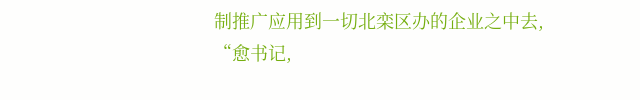制推广应用到一切北栾区办的企业之中去,
“愈书记,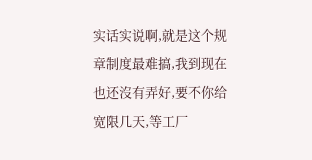实话实说啊,就是这个规章制度最难搞,我到现在也还沒有弄好,要不你给宽限几天,等工厂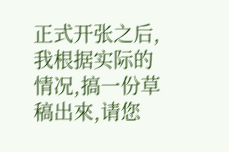正式开张之后,我根据实际的情况,搞一份草稿出來,请您